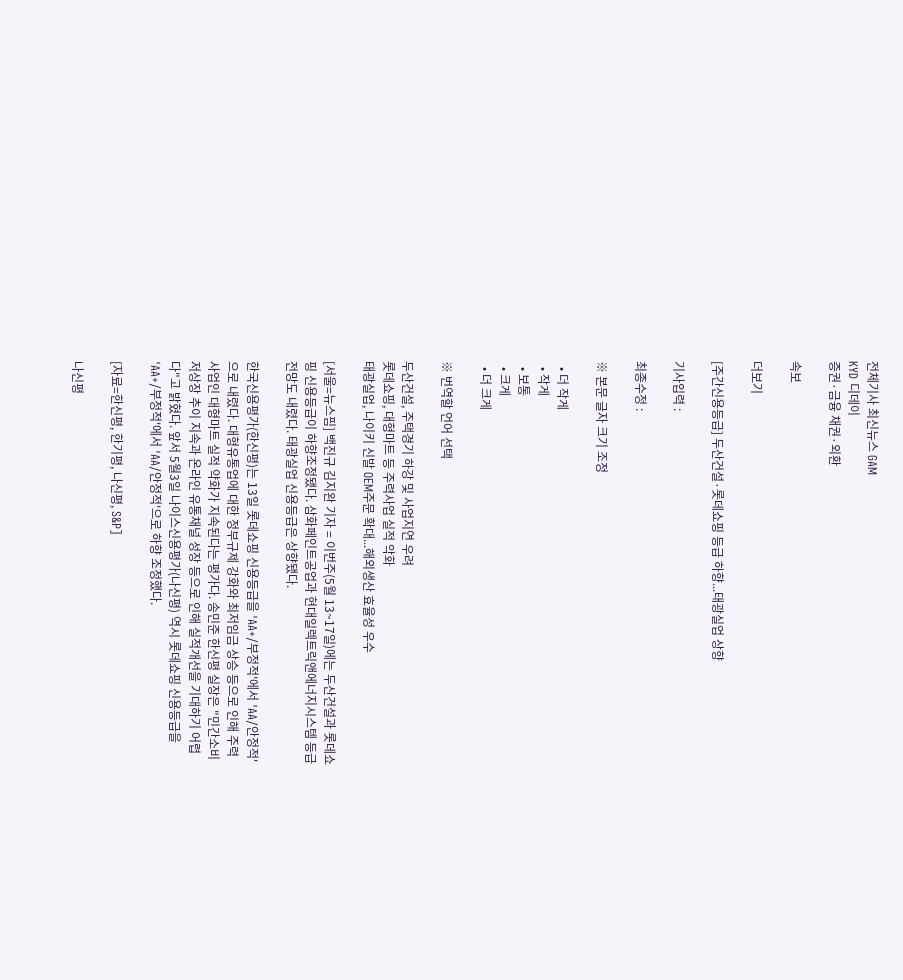전체기사 최신뉴스 GAM
KYD 디데이
증권·금융 채권·외환

속보

더보기

[주간신용등급] 두산건설·롯데쇼핑 등급 하향...태광실업 상향

기사입력 :

최종수정 :

※ 본문 글자 크기 조정

  • 더 작게
  • 작게
  • 보통
  • 크게
  • 더 크게

※ 번역할 언어 선택

두산건설, 주택경기 하강 및 사업지연 우려
롯데쇼핑, 대형마트 등 주력사업 실적 악화
태광실업, 나이키 신발 OEM주문 확대...해외생산 효율성 우수

[서울=뉴스핌] 백진규 김지완 기자 = 이번주(5월 13~17일)에는 두산건설과 롯데쇼핑 신용등급이 하향조정됐다. 삼화페인트공업과 현대일렉트릭앤에너지시스템 등급전망도 내렸다. 태광실업 신용등급은 상향됐다.

한국신용평가(한신평)는 13일 롯데쇼핑 신용등급을 'AA+/부정적'에서 'AA/안정적'으로 내렸다. 대형유통업에 대한 정부규제 강화와 최저임금 상승 등으로 인해 주력사업인 대형마트 실적 약화가 지속된다는 평가다. 송민준 한신평 실장은 "민간소비 저상장 추이 지속과 온라인 유통채널 성장 등으로 인해 실적개선을 기대하기 어렵다"고 밝혔다. 앞서 5월3일 나이스신용평가(나신평) 역시 롯데쇼핑 신용등급을 'AA+/부정적'에서 'AA/안정적'으로 하향 조정했다.

[자료=한신평, 한기평, 나신평, S&P]

나신평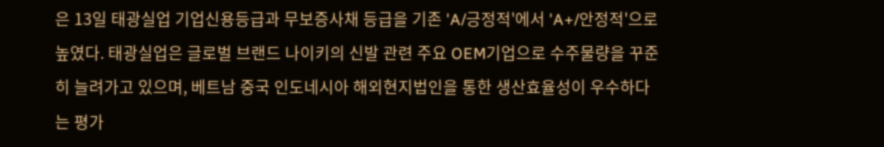은 13일 태광실업 기업신용등급과 무보증사채 등급을 기존 'A/긍정적'에서 'A+/안정적'으로 높였다. 태광실업은 글로벌 브랜드 나이키의 신발 관련 주요 OEM기업으로 수주물량을 꾸준히 늘려가고 있으며, 베트남 중국 인도네시아 해외현지법인을 통한 생산효율성이 우수하다는 평가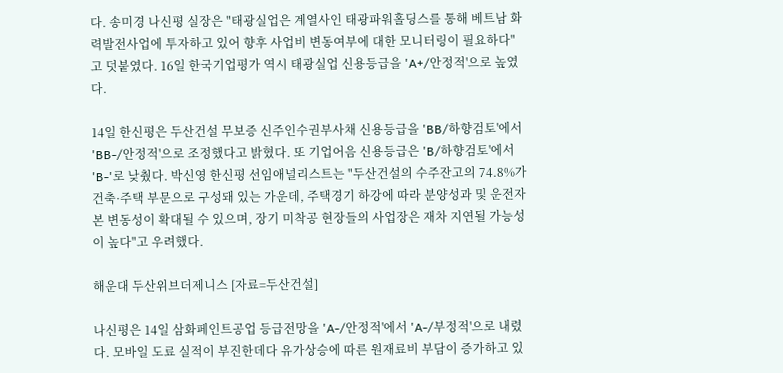다. 송미경 나신평 실장은 "태광실업은 계열사인 태광파워홀딩스를 통해 베트남 화력발전사업에 투자하고 있어 향후 사업비 변동여부에 대한 모니터링이 필요하다"고 덧붙였다. 16일 한국기업평가 역시 태광실업 신용등급을 'A+/안정적'으로 높였다.

14일 한신평은 두산건설 무보증 신주인수권부사채 신용등급을 'BB/하향검토'에서 'BB-/안정적'으로 조정했다고 밝혔다. 또 기업어음 신용등급은 'B/하향검토'에서 'B-'로 낮췄다. 박신영 한신평 선임애널리스트는 "두산건설의 수주잔고의 74.8%가 건축·주택 부문으로 구성돼 있는 가운데, 주택경기 하강에 따라 분양성과 및 운전자본 변동성이 확대될 수 있으며, 장기 미착공 현장들의 사업장은 재차 지연될 가능성이 높다"고 우려했다.

해운대 두산위브더제니스 [자료=두산건설]

나신평은 14일 삼화페인트공업 등급전망을 'A-/안정적'에서 'A-/부정적'으로 내렸다. 모바일 도료 실적이 부진한데다 유가상승에 따른 원재료비 부담이 증가하고 있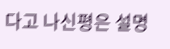다고 나신평은 설명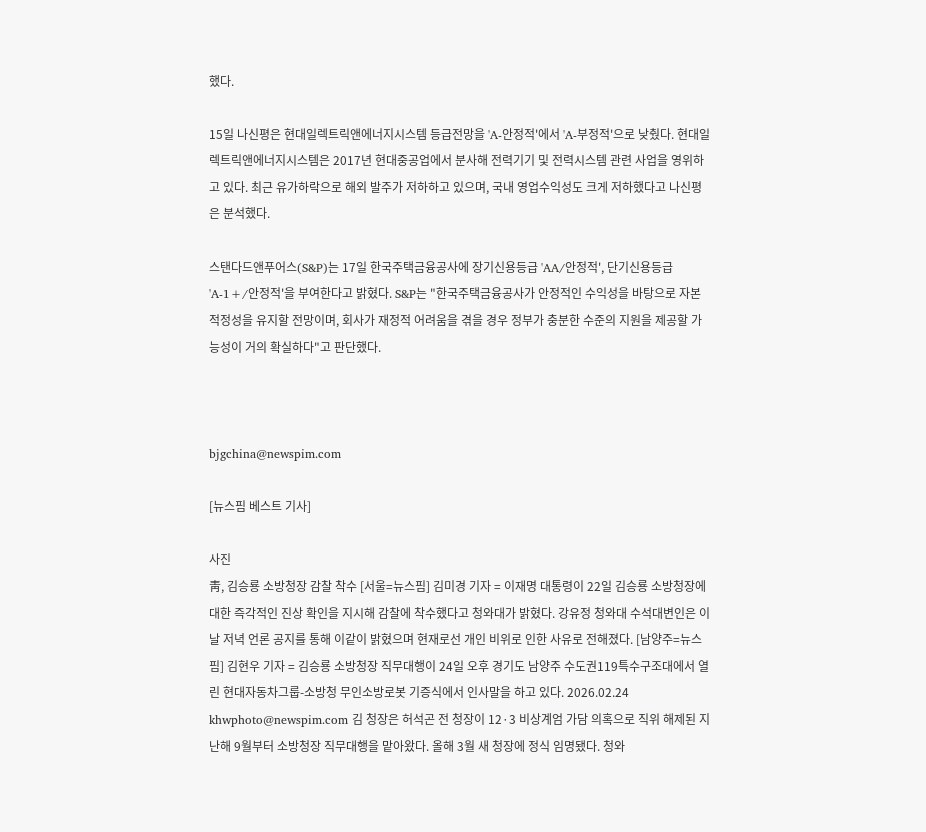했다.

15일 나신평은 현대일렉트릭앤에너지시스템 등급전망을 'A-안정적'에서 'A-부정적'으로 낮췄다. 현대일렉트릭앤에너지시스템은 2017년 현대중공업에서 분사해 전력기기 및 전력시스템 관련 사업을 영위하고 있다. 최근 유가하락으로 해외 발주가 저하하고 있으며, 국내 영업수익성도 크게 저하했다고 나신평은 분석했다.

스탠다드앤푸어스(S&P)는 17일 한국주택금융공사에 장기신용등급 'AA/안정적', 단기신용등급 'A-1+/안정적'을 부여한다고 밝혔다. S&P는 "한국주택금융공사가 안정적인 수익성을 바탕으로 자본적정성을 유지할 전망이며, 회사가 재정적 어려움을 겪을 경우 정부가 충분한 수준의 지원을 제공할 가능성이 거의 확실하다"고 판단했다.



bjgchina@newspim.com

[뉴스핌 베스트 기사]

사진
靑, 김승룡 소방청장 감찰 착수 [서울=뉴스핌] 김미경 기자 = 이재명 대통령이 22일 김승룡 소방청장에 대한 즉각적인 진상 확인을 지시해 감찰에 착수했다고 청와대가 밝혔다. 강유정 청와대 수석대변인은 이날 저녁 언론 공지를 통해 이같이 밝혔으며 현재로선 개인 비위로 인한 사유로 전해졌다. [남양주=뉴스핌] 김현우 기자 = 김승룡 소방청장 직무대행이 24일 오후 경기도 남양주 수도권119특수구조대에서 열린 현대자동차그룹-소방청 무인소방로봇 기증식에서 인사말을 하고 있다. 2026.02.24 khwphoto@newspim.com 김 청장은 허석곤 전 청장이 12·3 비상계엄 가담 의혹으로 직위 해제된 지난해 9월부터 소방청장 직무대행을 맡아왔다. 올해 3월 새 청장에 정식 임명됐다. 청와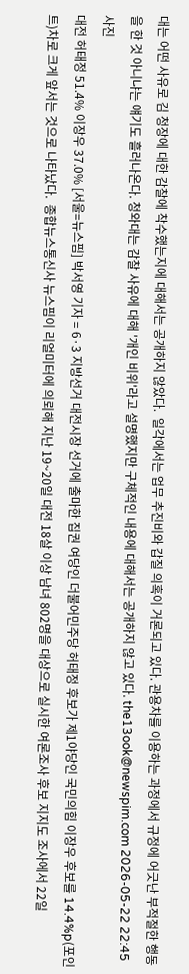대는 어떤 사유로 김 청장에 대한 감찰에 착수했는지에 대해서는 공개하지 않았다.  일각에서는 업무 추진비와 갑질 의혹이 거론되고 있다. 관용차를 이용하는 과정에서 규정에 어긋난 부적절한 행동을 한 것 아니냐는 얘기도 흘러나온다. 청와대는 감찰 사유에 대해 '개인 비위'라고 설명했지만 구체적인 내용에 대해서는 공개하지 않고 있다. the13ook@newspim.com 2026-05-22 22:45
사진
대전 허태정 51.4% 이장우 37.0% [서울=뉴스핌] 박서영 기자 = 6·3 지방선거 대전시장 선거에 출마한 집권 여당인 더불어민주당 허태정 후보가 제1야당인 국민의힘 이장우 후보를 14.4%p(포인트)차로 크게 앞서는 것으로 나타났다.  종합뉴스통신사 뉴스핌이 리얼미터에 의뢰해 지난 19~20일 대전 18살 이상 남녀 802명을 대상으로 실시한 여론조사 후보 지지도 조사에서 22일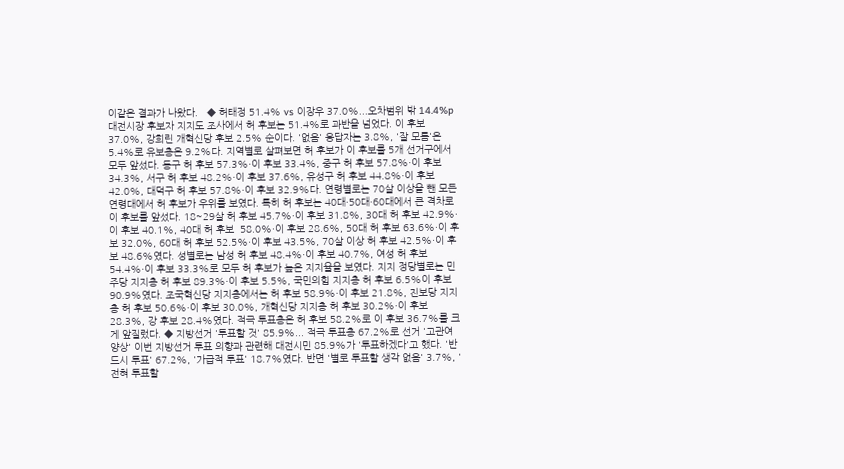이같은 결과가 나왔다.   ◆ 허태정 51.4% vs 이장우 37.0%...오차범위 밖 14.4%p 대전시장 후보자 지지도 조사에서 허 후보는 51.4%로 과반을 넘었다. 이 후보 37.0%, 강희린 개혁신당 후보 2.5% 순이다. '없음' 응답자는 3.8%, '잘 모름'은 5.4%로 유보층은 9.2%다. 지역별로 살펴보면 허 후보가 이 후보를 5개 선거구에서 모두 앞섰다. 동구 허 후보 57.3%·이 후보 33.4%, 중구 허 후보 57.8%·이 후보 34.3%, 서구 허 후보 48.2%·이 후보 37.6%, 유성구 허 후보 44.8%·이 후보 42.0%, 대덕구 허 후보 57.8%·이 후보 32.9%다. 연령별로는 70살 이상을 뺀 모든 연령대에서 허 후보가 우위를 보였다. 특히 허 후보는 40대·50대·60대에서 큰 격차로 이 후보를 앞섰다. 18~29살 허 후보 45.7%·이 후보 31.8%, 30대 허 후보 42.9%·이 후보 40.1%, 40대 허 후보  58.0%·이 후보 28.6%, 50대 허 후보 63.6%·이 후보 32.0%, 60대 허 후보 52.5%·이 후보 43.5%, 70살 이상 허 후보 42.5%·이 후보 48.6%였다. 성별로는 남성 허 후보 48.4%·이 후보 40.7%, 여성 허 후보 54.4%·이 후보 33.3%로 모두 허 후보가 높은 지지율을 보였다. 지지 정당별로는 민주당 지지층 허 후보 89.3%·이 후보 5.5%, 국민의힘 지지층 허 후보 6.5%이 후보  90.9%였다. 조국혁신당 지지층에서는 허 후보 58.9%·이 후보 21.8%, 진보당 지지층 허 후보 50.6%·이 후보 30.0%, 개혁신당 지지층 허 후보 30.2%·이 후보 28.3%, 강 후보 28.4%였다. 적극 투표층은 허 후보 58.2%로 이 후보 36.7%를 크게 앞질렀다. ◆ 지방선거 '투표할 것' 85.9%... 적극 투표층 67.2%로 선거 '고관여 양상' 이번 지방선거 투표 의향과 관련해 대전시민 85.9%가 '투표하겠다'고 했다. '반드시 투표' 67.2%, '가급적 투표' 18.7%였다. 반면 '별로 투표할 생각 없음' 3.7%, '전혀 투표할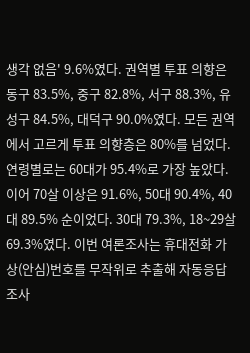생각 없음' 9.6%였다. 권역별 투표 의향은 동구 83.5%, 중구 82.8%, 서구 88.3%, 유성구 84.5%, 대덕구 90.0%였다. 모든 권역에서 고르게 투표 의향층은 80%를 넘었다. 연령별로는 60대가 95.4%로 가장 높았다. 이어 70살 이상은 91.6%, 50대 90.4%, 40대 89.5% 순이었다. 30대 79.3%, 18~29살 69.3%였다. 이번 여론조사는 휴대전화 가상(안심)번호를 무작위로 추출해 자동응답조사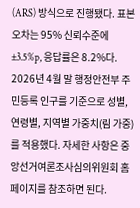(ARS) 방식으로 진행됐다. 표본오차는 95% 신뢰수준에 ±3.5%p, 응답률은 8.2%다. 2026년 4월 말 행정안전부 주민등록 인구를 기준으로 성별, 연령별, 지역별 가중치(림 가중)를 적용했다. 자세한 사항은 중앙선거여론조사심의위원회 홈페이지를 참조하면 된다.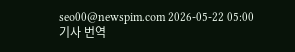seo00@newspim.com 2026-05-22 05:00
기사 번역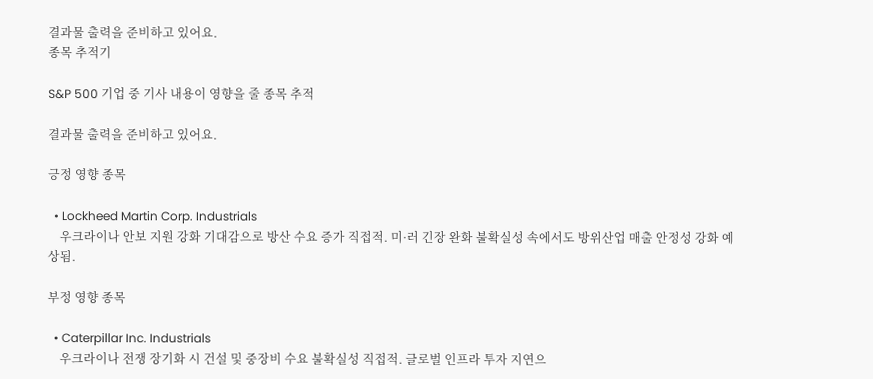결과물 출력을 준비하고 있어요.
종목 추적기

S&P 500 기업 중 기사 내용이 영향을 줄 종목 추적

결과물 출력을 준비하고 있어요.

긍정 영향 종목

  • Lockheed Martin Corp. Industrials
    우크라이나 안보 지원 강화 기대감으로 방산 수요 증가 직접적. 미·러 긴장 완화 불확실성 속에서도 방위산업 매출 안정성 강화 예상됨.

부정 영향 종목

  • Caterpillar Inc. Industrials
    우크라이나 전쟁 장기화 시 건설 및 중장비 수요 불확실성 직접적. 글로벌 인프라 투자 지연으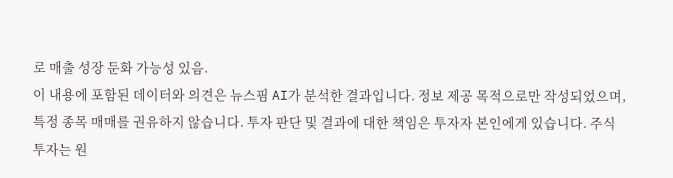로 매출 성장 둔화 가능성 있음.
이 내용에 포함된 데이터와 의견은 뉴스핌 AI가 분석한 결과입니다. 정보 제공 목적으로만 작성되었으며, 특정 종목 매매를 권유하지 않습니다. 투자 판단 및 결과에 대한 책임은 투자자 본인에게 있습니다. 주식 투자는 원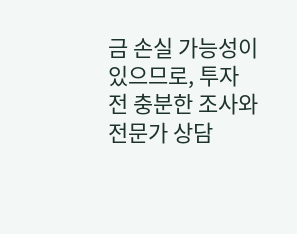금 손실 가능성이 있으므로, 투자 전 충분한 조사와 전문가 상담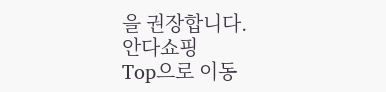을 권장합니다.
안다쇼핑
Top으로 이동